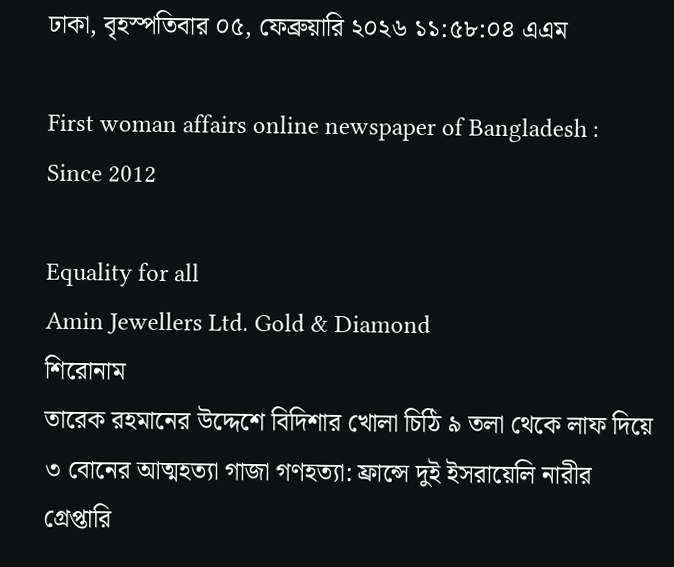ঢাকা, বৃহস্পতিবার ০৫, ফেব্রুয়ারি ২০২৬ ১১:৫৮:০৪ এএম

First woman affairs online newspaper of Bangladesh : Since 2012

Equality for all
Amin Jewellers Ltd. Gold & Diamond
শিরোনাম
তারেক রহমানের উদ্দেশে বিদিশার খোলা চিঠি ৯ তলা থেকে লাফ দিয়ে ৩ বোনের আত্মহত্যা গাজা গণহত্যা: ফ্রান্সে দুই ইসরায়েলি নারীর গ্রেপ্তারি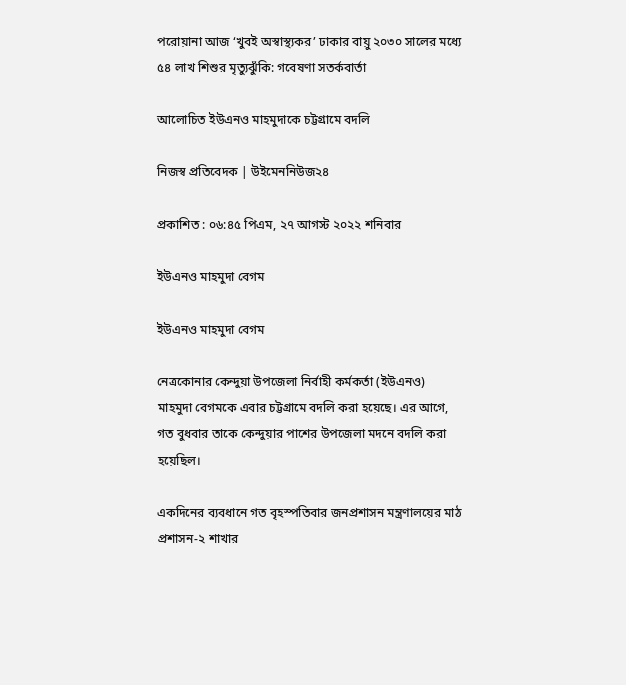পরোয়ানা আজ ‘খুবই অস্বাস্থ্যকর’ ঢাকার বায়ু ২০৩০ সালের মধ্যে ৫৪ লাখ শিশুর মৃত্যুঝুঁকি: গবেষণা সতর্কবার্তা

আলোচিত ইউএনও মাহমুদাকে চট্টগ্রামে বদলি

নিজস্ব প্রতিবেদক | উইমেননিউজ২৪

প্রকাশিত : ০৬:৪৫ পিএম, ২৭ আগস্ট ২০২২ শনিবার

ইউএনও মাহমুদা বেগম

ইউএনও মাহমুদা বেগম

নেত্রকোনার কেন্দুয়া উপজেলা নির্বাহী কর্মকর্তা (ইউএনও) মাহমুদা বেগমকে এবার চট্টগ্রামে বদলি করা হয়েছে। এর আগে, গত বুধবার তাকে কেন্দুয়ার পাশের উপজেলা মদনে বদলি করা হয়েছিল।

একদিনের ব্যবধানে গত বৃহস্পতিবার জনপ্রশাসন মন্ত্রণালয়ের মাঠ প্রশাসন-২ শাখার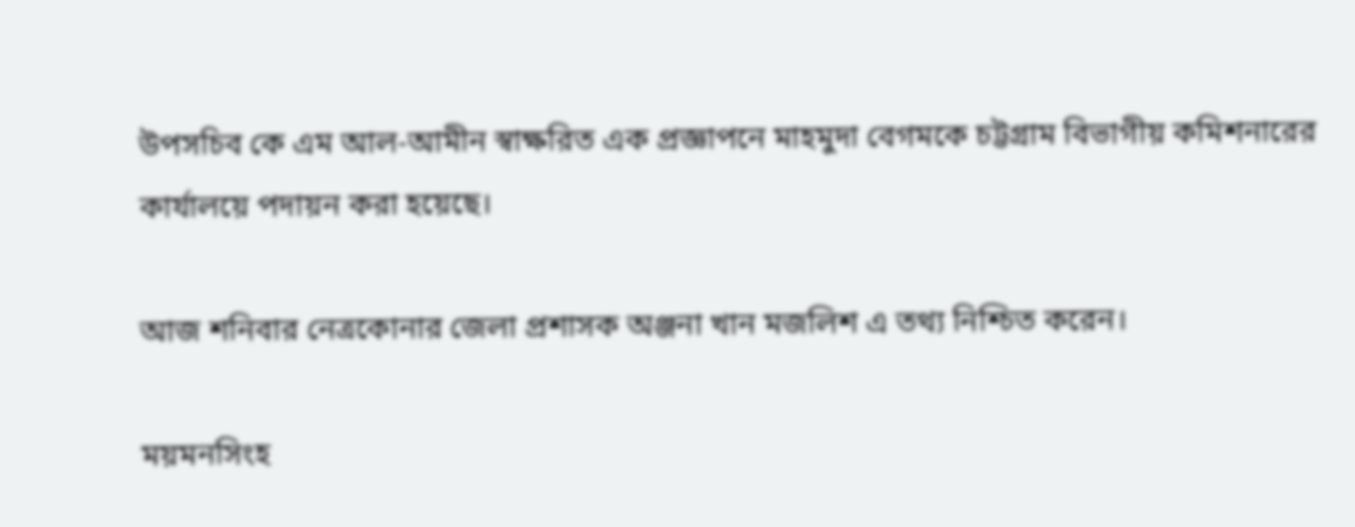উপসচিব কে এম আল-আমীন স্বাক্ষরিত এক প্রজ্ঞাপনে মাহমুদা বেগমকে চট্টগ্রাম বিভাগীয় কমিশনারের কার্যালয়ে পদায়ন করা হয়েছে।

আজ শনিবার নেত্রকোনার জেলা প্রশাসক অঞ্জনা খান মজলিশ এ তথ্য নিশ্চিত করেন।

ময়মনসিংহ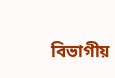বিভাগীয়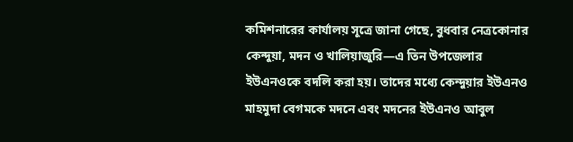কমিশনারের কার্যালয় সূত্রে জানা গেছে, বুধবার নেত্রকোনার কেন্দুয়া, মদন ও খালিয়াজুরি—এ তিন উপজেলার ইউএনওকে বদলি করা হয়। তাদের মধ্যে কেন্দুয়ার ইউএনও মাহমুদা বেগমকে মদনে এবং মদনের ইউএনও আবুল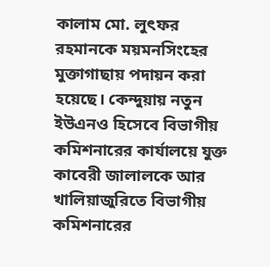কালাম মো. লুৎফর রহমানকে ময়মনসিংহের মুক্তাগাছায় পদায়ন করা হয়েছে। কেন্দুয়ায় নতুন ইউএনও হিসেবে বিভাগীয় কমিশনারের কার্যালয়ে যুক্ত কাবেরী জালালকে আর খালিয়াজুরিতে বিভাগীয় কমিশনারের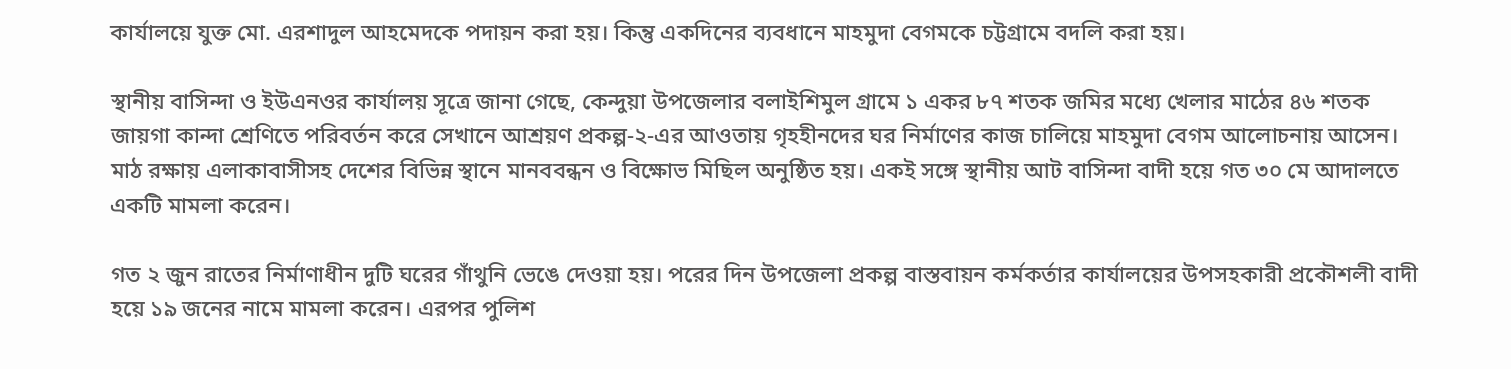কার্যালয়ে যুক্ত মো. এরশাদুল আহমেদকে পদায়ন করা হয়। কিন্তু একদিনের ব্যবধানে মাহমুদা বেগমকে চট্টগ্রামে বদলি করা হয়।

স্থানীয় বাসিন্দা ও ইউএনওর কার্যালয় সূত্রে জানা গেছে, কেন্দুয়া উপজেলার বলাইশিমুল গ্রামে ১ একর ৮৭ শতক জমির মধ্যে খেলার মাঠের ৪৬ শতক জায়গা কান্দা শ্রেণিতে পরিবর্তন করে সেখানে আশ্রয়ণ প্রকল্প-২-এর আওতায় গৃহহীনদের ঘর নির্মাণের কাজ চালিয়ে মাহমুদা বেগম আলোচনায় আসেন। মাঠ রক্ষায় এলাকাবাসীসহ দেশের বিভিন্ন স্থানে মানববন্ধন ও বিক্ষোভ মিছিল অনুষ্ঠিত হয়। একই সঙ্গে স্থানীয় আট বাসিন্দা বাদী হয়ে গত ৩০ মে আদালতে একটি মামলা করেন।

গত ২ জুন রাতের নির্মাণাধীন দুটি ঘরের গাঁথুনি ভেঙে দেওয়া হয়। পরের দিন উপজেলা প্রকল্প বাস্তবায়ন কর্মকর্তার কার্যালয়ের উপসহকারী প্রকৌশলী বাদী হয়ে ১৯ জনের নামে মামলা করেন। এরপর পুলিশ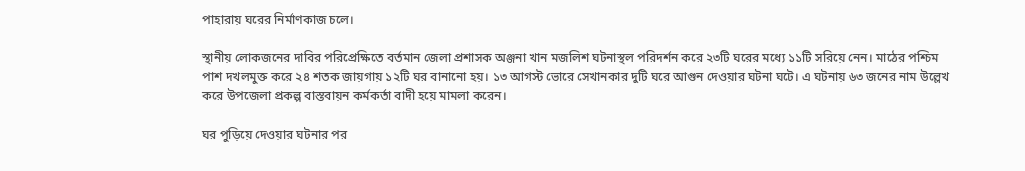পাহারায় ঘরের নির্মাণকাজ চলে।

স্থানীয় লোকজনের দাবির পরিপ্রেক্ষিতে বর্তমান জেলা প্রশাসক অঞ্জনা খান মজলিশ ঘটনাস্থল পরিদর্শন করে ২৩টি ঘরের মধ্যে ১১টি সরিয়ে নেন। মাঠের পশ্চিম পাশ দখলমুক্ত করে ২৪ শতক জায়গায় ১২টি ঘর বানানো হয়। ১৩ আগস্ট ভোরে সেখানকার দুটি ঘরে আগুন দেওয়ার ঘটনা ঘটে। এ ঘটনায় ৬৩ জনের নাম উল্লেখ করে উপজেলা প্রকল্প বাস্তবায়ন কর্মকর্তা বাদী হয়ে মামলা করেন।

ঘর পুড়িয়ে দেওয়ার ঘটনার পর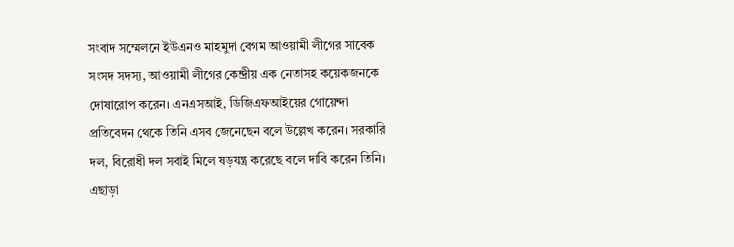সংবাদ সম্মেলনে ইউএনও মাহমুদা বেগম আওয়ামী লীগের সাবেক সংসদ সদস্য, আওয়ামী লীগের কেন্দ্রীয় এক নেতাসহ কয়েকজনকে দোষারোপ করেন। এনএসআই, ডিজিএফআইয়ের গোয়েন্দা প্রতিবেদন থেকে তিনি এসব জেনেছেন বলে উল্লেখ করেন। সরকারি দল, বিরোধী দল সবাই মিলে ষড়যন্ত্র করেছে বলে দাবি করেন তিনি। এছাড়া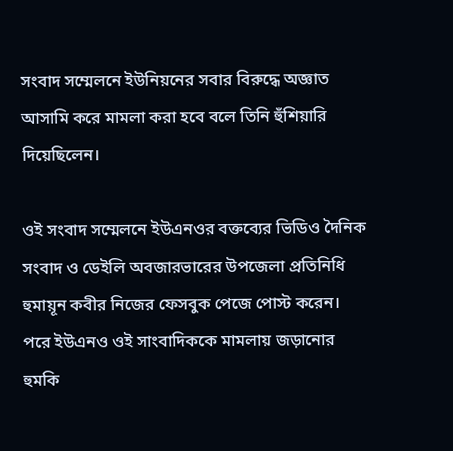সংবাদ সম্মেলনে ইউনিয়নের সবার বিরুদ্ধে অজ্ঞাত আসামি করে মামলা করা হবে বলে তিনি হুঁশিয়ারি দিয়েছিলেন।

ওই সংবাদ সম্মেলনে ইউএনওর বক্তব্যের ভিডিও দৈনিক সংবাদ ও ডেইলি অবজারভারের উপজেলা প্রতিনিধি হুমায়ূন কবীর নিজের ফেসবুক পেজে পোস্ট করেন। পরে ইউএনও ওই সাংবাদিককে মামলায় জড়ানোর হুমকি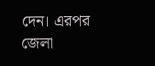দেন। এরপর জেলা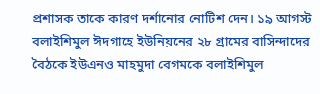প্রশাসক তাকে কারণ দর্শানোর নোটিশ দেন। ১৯ আগস্ট বলাইশিমুল ঈদগাহে ইউনিয়নের ২৮ গ্রামের বাসিন্দাদের বৈঠকে ইউএনও মাহমুদা বেগমকে বলাইশিমুল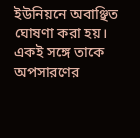ইউনিয়নে অবাঞ্ছিত ঘোষণা করা হয়। একই সঙ্গে তাকে অপসারণের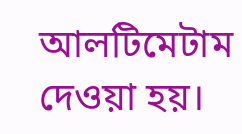আলটিমেটাম দেওয়া হয়।